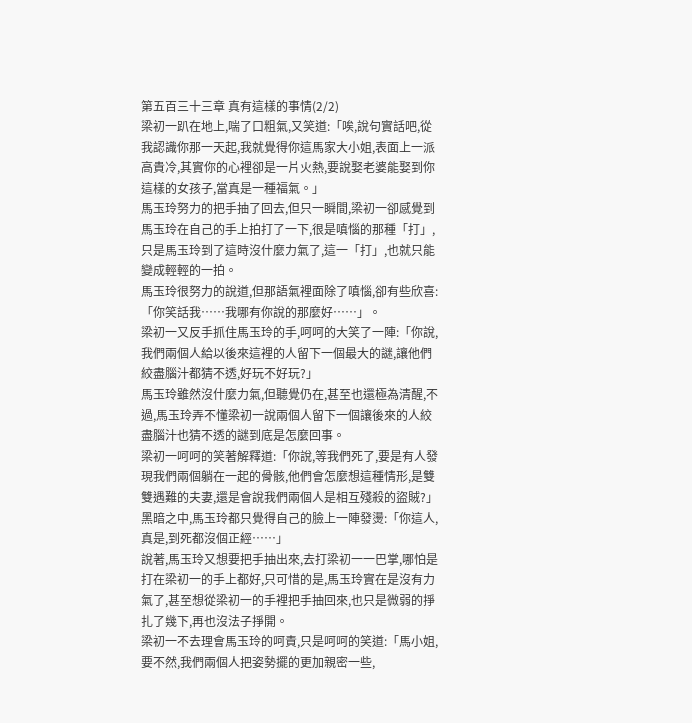第五百三十三章 真有這樣的事情(2/2)
梁初一趴在地上,喘了口粗氣,又笑道:「唉,說句實話吧,從我認識你那一天起,我就覺得你這馬家大小姐,表面上一派高貴冷,其實你的心裡卻是一片火熱,要說娶老婆能娶到你這樣的女孩子,當真是一種福氣。」
馬玉玲努力的把手抽了回去,但只一瞬間,梁初一卻感覺到馬玉玲在自己的手上拍打了一下,很是嗔惱的那種「打」,只是馬玉玲到了這時沒什麼力氣了,這一「打」,也就只能變成輕輕的一拍。
馬玉玲很努力的說道,但那語氣裡面除了嗔惱,卻有些欣喜:「你笑話我……我哪有你說的那麼好……」。
梁初一又反手抓住馬玉玲的手,呵呵的大笑了一陣:「你說,我們兩個人給以後來這裡的人留下一個最大的謎,讓他們絞盡腦汁都猜不透,好玩不好玩?」
馬玉玲雖然沒什麼力氣,但聽覺仍在,甚至也還極為清醒,不過,馬玉玲弄不懂梁初一說兩個人留下一個讓後來的人絞盡腦汁也猜不透的謎到底是怎麼回事。
梁初一呵呵的笑著解釋道:「你說,等我們死了,要是有人發現我們兩個躺在一起的骨骸,他們會怎麼想這種情形,是雙雙遇難的夫妻,還是會說我們兩個人是相互殘殺的盜賊?」
黑暗之中,馬玉玲都只覺得自己的臉上一陣發燙:「你這人,真是,到死都沒個正經……」
說著,馬玉玲又想要把手抽出來,去打梁初一一巴掌,哪怕是打在梁初一的手上都好,只可惜的是,馬玉玲實在是沒有力氣了,甚至想從梁初一的手裡把手抽回來,也只是微弱的掙扎了幾下,再也沒法子掙開。
梁初一不去理會馬玉玲的呵責,只是呵呵的笑道:「馬小姐,要不然,我們兩個人把姿勢擺的更加親密一些,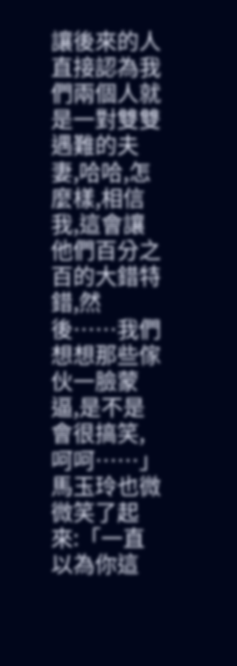讓後來的人直接認為我們兩個人就是一對雙雙遇難的夫妻,哈哈,怎麼樣,相信我,這會讓他們百分之百的大錯特錯,然後……我們想想那些傢伙一臉蒙逼,是不是會很搞笑,呵呵……」
馬玉玲也微微笑了起來:「一直以為你這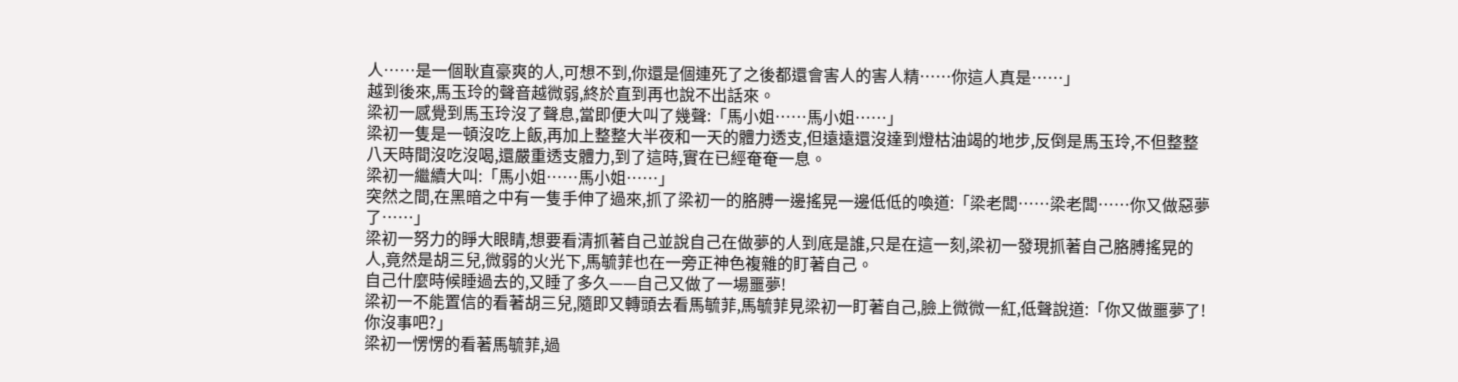人……是一個耿直豪爽的人,可想不到,你還是個連死了之後都還會害人的害人精……你這人真是……」
越到後來,馬玉玲的聲音越微弱,終於直到再也說不出話來。
梁初一感覺到馬玉玲沒了聲息,當即便大叫了幾聲:「馬小姐……馬小姐……」
梁初一隻是一頓沒吃上飯,再加上整整大半夜和一天的體力透支,但遠遠還沒達到燈枯油竭的地步,反倒是馬玉玲,不但整整八天時間沒吃沒喝,還嚴重透支體力,到了這時,實在已經奄奄一息。
梁初一繼續大叫:「馬小姐……馬小姐……」
突然之間,在黑暗之中有一隻手伸了過來,抓了梁初一的胳膊一邊搖晃一邊低低的喚道:「梁老闆……梁老闆……你又做惡夢了……」
梁初一努力的睜大眼睛,想要看清抓著自己並說自己在做夢的人到底是誰,只是在這一刻,梁初一發現抓著自己胳膊搖晃的人,竟然是胡三兒,微弱的火光下,馬毓菲也在一旁正神色複雜的盯著自己。
自己什麼時候睡過去的,又睡了多久——自己又做了一場噩夢!
梁初一不能置信的看著胡三兒,隨即又轉頭去看馬毓菲,馬毓菲見梁初一盯著自己,臉上微微一紅,低聲說道:「你又做噩夢了!你沒事吧?」
梁初一愣愣的看著馬毓菲,過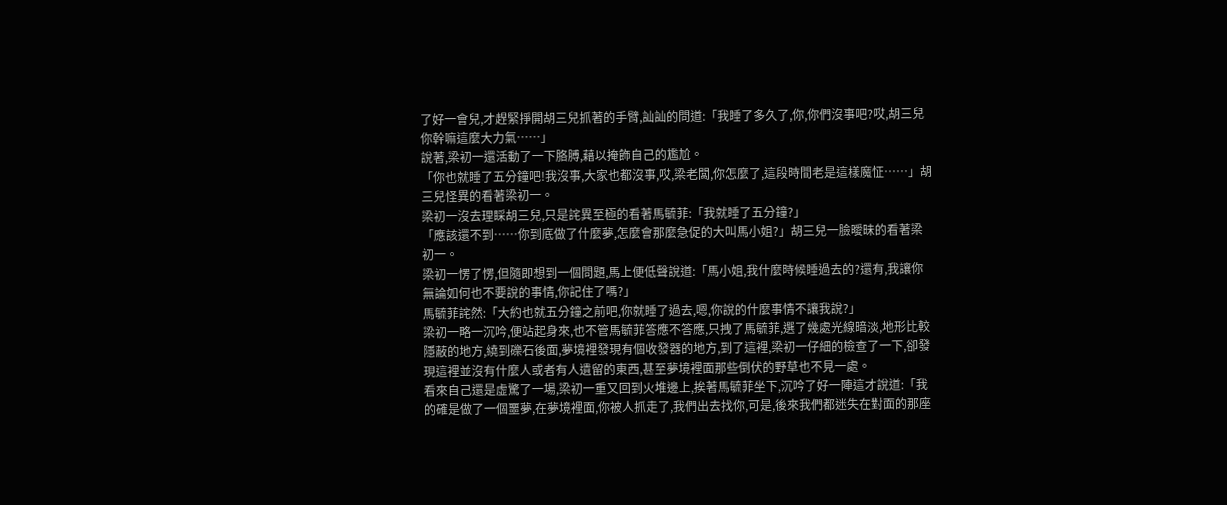了好一會兒,才趕緊掙開胡三兒抓著的手臂,訕訕的問道:「我睡了多久了,你,你們沒事吧?哎,胡三兒你幹嘛這麼大力氣……」
說著,梁初一還活動了一下胳膊,藉以掩飾自己的尷尬。
「你也就睡了五分鐘吧!我沒事,大家也都沒事,哎,梁老闆,你怎麼了,這段時間老是這樣魔怔……」胡三兒怪異的看著梁初一。
梁初一沒去理睬胡三兒,只是詫異至極的看著馬毓菲:「我就睡了五分鐘?」
「應該還不到……你到底做了什麼夢,怎麼會那麼急促的大叫馬小姐?」胡三兒一臉曖昧的看著梁初一。
梁初一愣了愣,但隨即想到一個問題,馬上便低聲說道:「馬小姐,我什麼時候睡過去的?還有,我讓你無論如何也不要說的事情,你記住了嗎?」
馬毓菲詫然:「大約也就五分鐘之前吧,你就睡了過去,嗯,你說的什麼事情不讓我說?」
梁初一略一沉吟,便站起身來,也不管馬毓菲答應不答應,只拽了馬毓菲,選了幾處光線暗淡,地形比較隱蔽的地方,繞到礫石後面,夢境裡發現有個收發器的地方,到了這裡,梁初一仔細的檢查了一下,卻發現這裡並沒有什麼人或者有人遺留的東西,甚至夢境裡面那些倒伏的野草也不見一處。
看來自己還是虛驚了一場,梁初一重又回到火堆邊上,挨著馬毓菲坐下,沉吟了好一陣這才說道:「我的確是做了一個噩夢,在夢境裡面,你被人抓走了,我們出去找你,可是,後來我們都迷失在對面的那座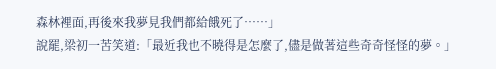森林裡面,再後來我夢見我們都給餓死了……」
說罷,梁初一苦笑道:「最近我也不曉得是怎麼了,儘是做著這些奇奇怪怪的夢。」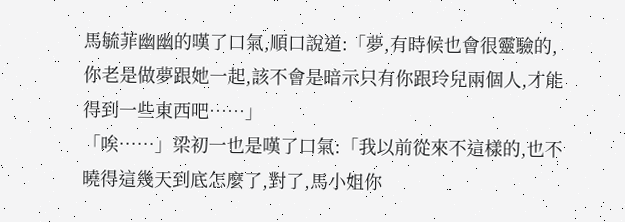馬毓菲幽幽的嘆了口氣,順口說道:「夢,有時候也會很靈驗的,你老是做夢跟她一起,該不會是暗示只有你跟玲兒兩個人,才能得到一些東西吧……」
「唉……」梁初一也是嘆了口氣:「我以前從來不這樣的,也不曉得這幾天到底怎麼了,對了,馬小姐你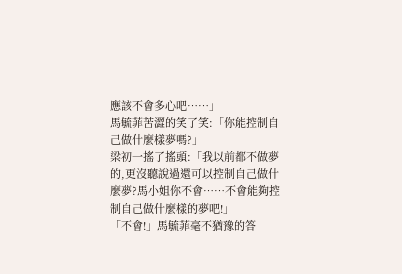應該不會多心吧……」
馬毓菲苦澀的笑了笑:「你能控制自己做什麼樣夢嗎?」
梁初一搖了搖頭:「我以前都不做夢的,更沒聽說過還可以控制自己做什麼夢?馬小姐你不會……不會能夠控制自己做什麼樣的夢吧!」
「不會!」馬毓菲毫不猶豫的答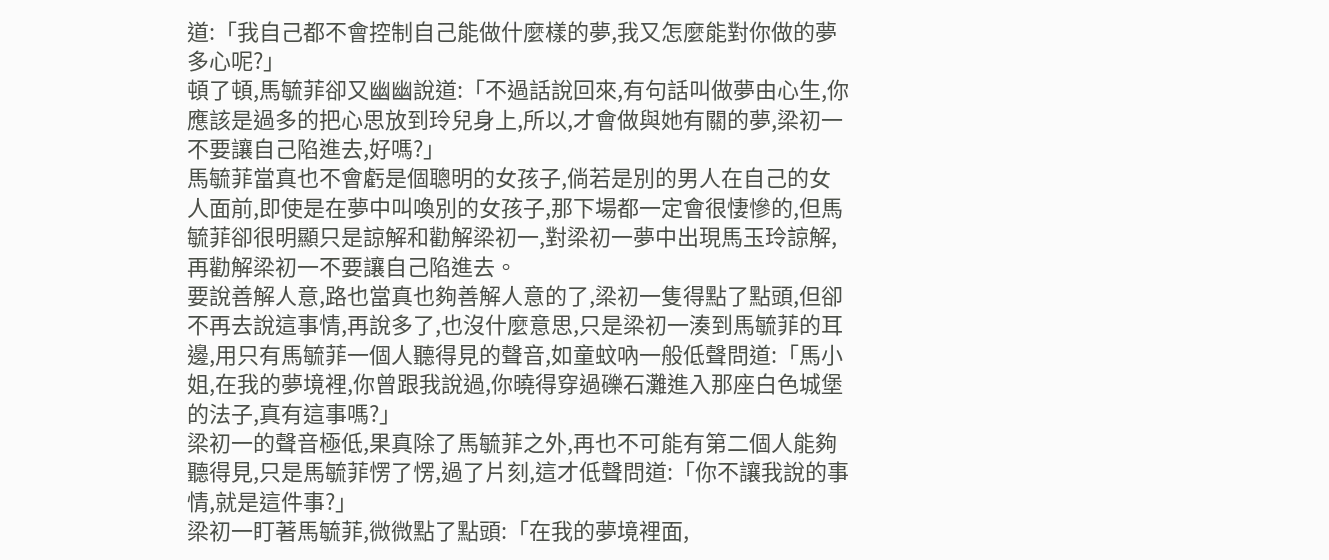道:「我自己都不會控制自己能做什麼樣的夢,我又怎麼能對你做的夢多心呢?」
頓了頓,馬毓菲卻又幽幽說道:「不過話說回來,有句話叫做夢由心生,你應該是過多的把心思放到玲兒身上,所以,才會做與她有關的夢,梁初一不要讓自己陷進去,好嗎?」
馬毓菲當真也不會虧是個聰明的女孩子,倘若是別的男人在自己的女人面前,即使是在夢中叫喚別的女孩子,那下場都一定會很悽慘的,但馬毓菲卻很明顯只是諒解和勸解梁初一,對梁初一夢中出現馬玉玲諒解,再勸解梁初一不要讓自己陷進去。
要說善解人意,路也當真也夠善解人意的了,梁初一隻得點了點頭,但卻不再去說這事情,再說多了,也沒什麼意思,只是梁初一湊到馬毓菲的耳邊,用只有馬毓菲一個人聽得見的聲音,如童蚊吶一般低聲問道:「馬小姐,在我的夢境裡,你曾跟我說過,你曉得穿過礫石灘進入那座白色城堡的法子,真有這事嗎?」
梁初一的聲音極低,果真除了馬毓菲之外,再也不可能有第二個人能夠聽得見,只是馬毓菲愣了愣,過了片刻,這才低聲問道:「你不讓我說的事情,就是這件事?」
梁初一盯著馬毓菲,微微點了點頭:「在我的夢境裡面,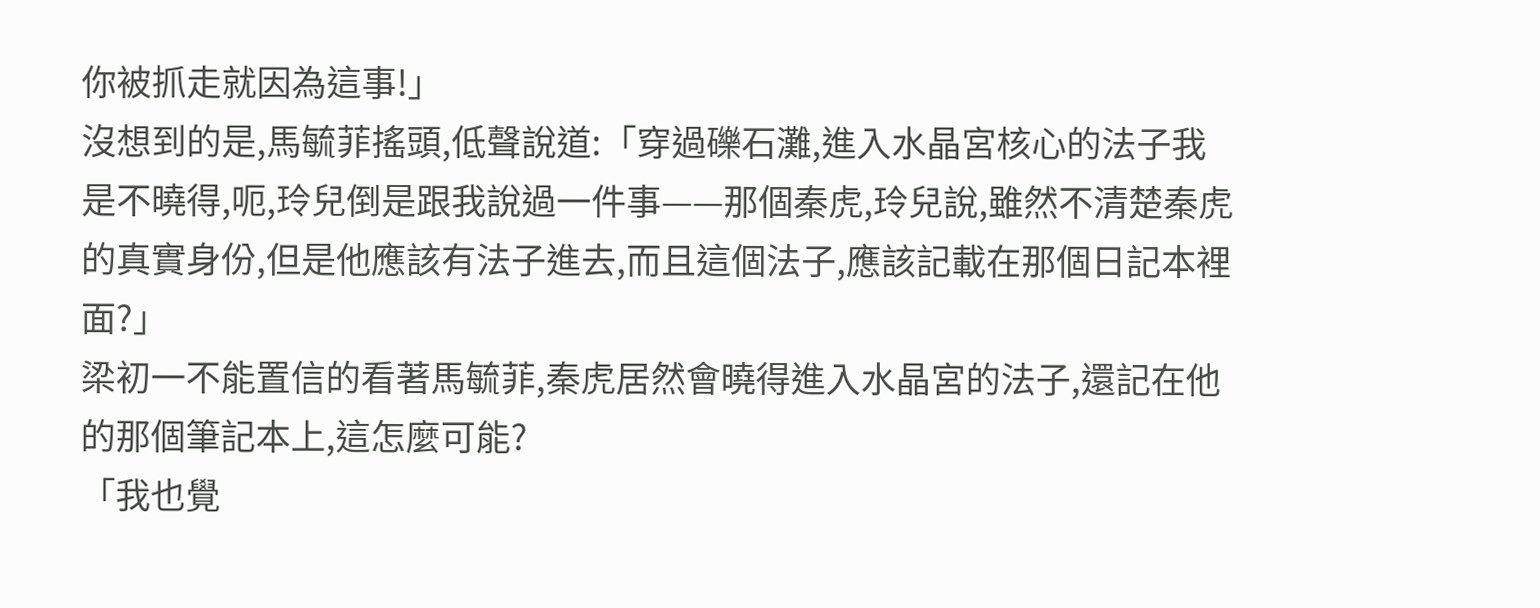你被抓走就因為這事!」
沒想到的是,馬毓菲搖頭,低聲說道:「穿過礫石灘,進入水晶宮核心的法子我是不曉得,呃,玲兒倒是跟我說過一件事——那個秦虎,玲兒說,雖然不清楚秦虎的真實身份,但是他應該有法子進去,而且這個法子,應該記載在那個日記本裡面?」
梁初一不能置信的看著馬毓菲,秦虎居然會曉得進入水晶宮的法子,還記在他的那個筆記本上,這怎麼可能?
「我也覺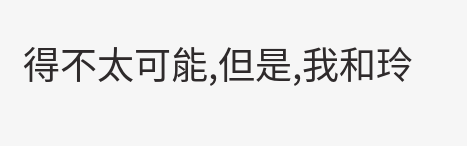得不太可能,但是,我和玲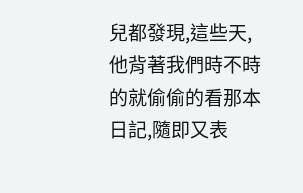兒都發現,這些天,他背著我們時不時的就偷偷的看那本日記,隨即又表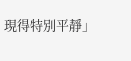現得特別平靜」